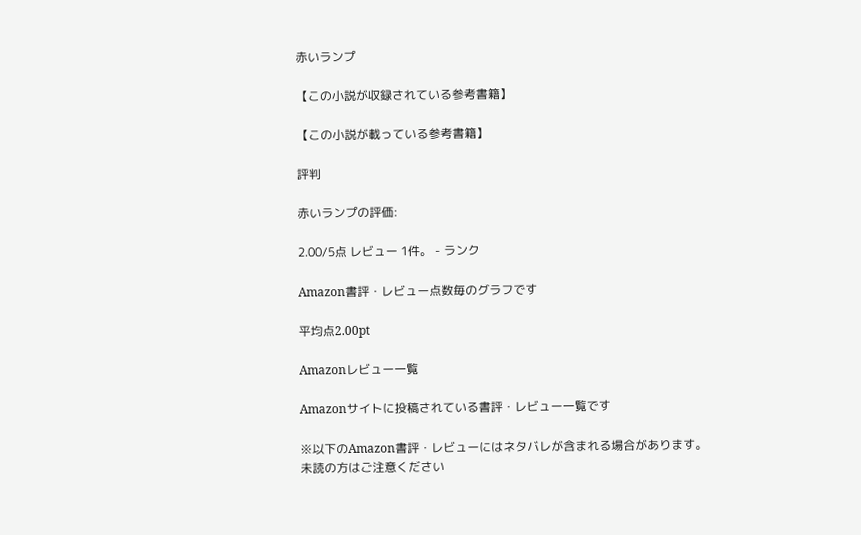赤いランプ

【この小説が収録されている参考書籍】

【この小説が載っている参考書籍】

評判

赤いランプの評価:

2.00/5点 レビュー 1件。 - ランク

Amazon書評・レビュー点数毎のグラフです

平均点2.00pt

Amazonレビュー一覧

Amazonサイトに投稿されている書評・レビュー一覧です

※以下のAmazon書評・レビューにはネタバレが含まれる場合があります。
未読の方はご注意ください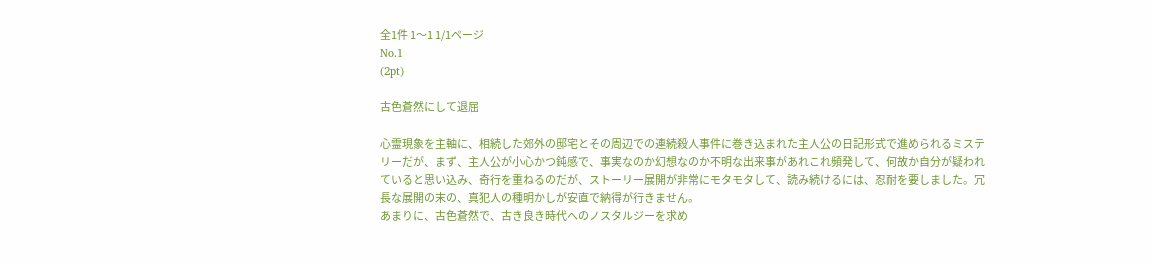全1件 1〜1 1/1ページ
No.1
(2pt)

古色蒼然にして退屈

心霊現象を主軸に、相続した郊外の邸宅とその周辺での連続殺人事件に巻き込まれた主人公の日記形式で進められるミステリーだが、まず、主人公が小心かつ鈍感で、事実なのか幻想なのか不明な出来事があれこれ頻発して、何故か自分が疑われていると思い込み、奇行を重ねるのだが、ストーリー展開が非常にモタモタして、読み続けるには、忍耐を要しました。冗長な展開の末の、真犯人の種明かしが安直で納得が行きません。
あまりに、古色蒼然で、古き良き時代へのノスタルジーを求め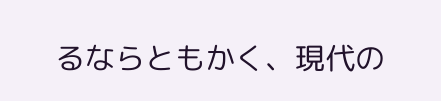るならともかく、現代の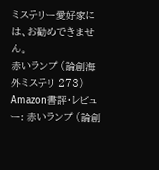ミステリー愛好家には、お勧めできません。
赤いランプ (論創海外ミステリ 273) Amazon書評・レビュー: 赤いランプ (論創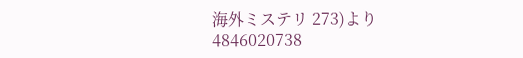海外ミステリ 273)より
4846020738